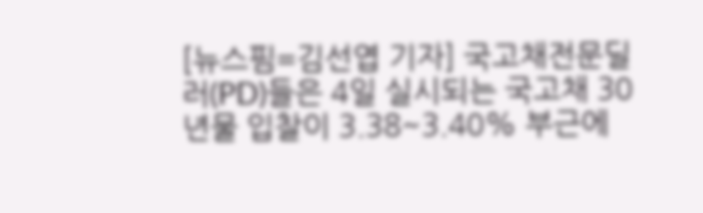[뉴스핌=김선엽 기자] 국고채전문딜러(PD)들은 4일 실시되는 국고채 30년물 입찰이 3.38~3.40% 부근에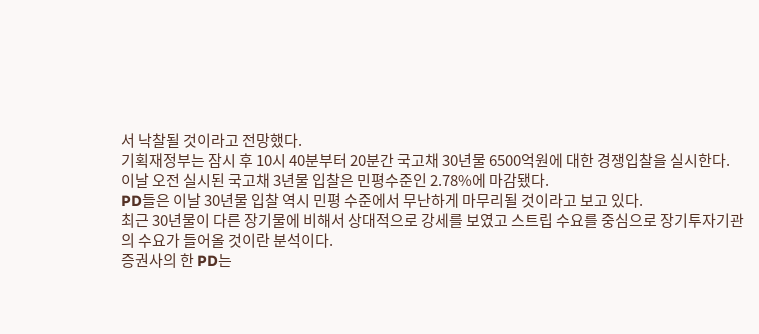서 낙찰될 것이라고 전망했다.
기획재정부는 잠시 후 10시 40분부터 20분간 국고채 30년물 6500억원에 대한 경쟁입찰을 실시한다.
이날 오전 실시된 국고채 3년물 입찰은 민평수준인 2.78%에 마감됐다.
PD들은 이날 30년물 입찰 역시 민평 수준에서 무난하게 마무리될 것이라고 보고 있다.
최근 30년물이 다른 장기물에 비해서 상대적으로 강세를 보였고 스트립 수요를 중심으로 장기투자기관의 수요가 들어올 것이란 분석이다.
증권사의 한 PD는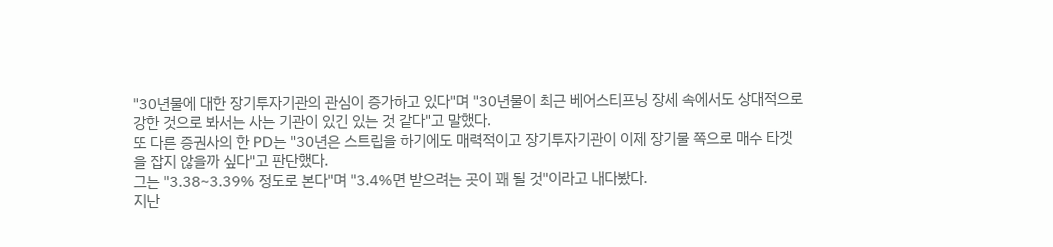"30년물에 대한 장기투자기관의 관심이 증가하고 있다"며 "30년물이 최근 베어스티프닝 장세 속에서도 상대적으로 강한 것으로 봐서는 사는 기관이 있긴 있는 것 같다"고 말했다.
또 다른 증권사의 한 PD는 "30년은 스트립을 하기에도 매력적이고 장기투자기관이 이제 장기물 쪽으로 매수 타겟을 잡지 않을까 싶다"고 판단했다.
그는 "3.38~3.39% 정도로 본다"며 "3.4%면 받으려는 곳이 꽤 될 것"이라고 내다봤다.
지난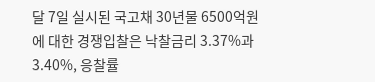달 7일 실시된 국고채 30년물 6500억원에 대한 경쟁입찰은 낙찰금리 3.37%과 3.40%, 응찰률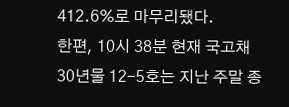412.6%로 마무리됐다.
한편, 10시 38분 현재 국고채 30년물 12-5호는 지난 주말 종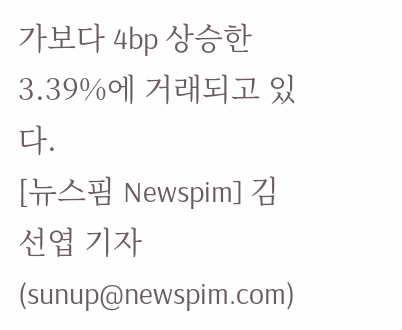가보다 4bp 상승한 3.39%에 거래되고 있다.
[뉴스핌 Newspim] 김선엽 기자 (sunup@newspim.com)